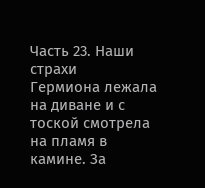Часть 23. Наши страхи
Гермиона лежала на диване и с тоской смотрела на пламя в камине. За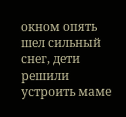окном опять шел сильный снег, дети решили устроить маме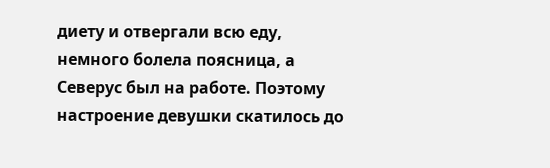диету и отвергали всю еду, немного болела поясница, а Северус был на работе. Поэтому настроение девушки скатилось до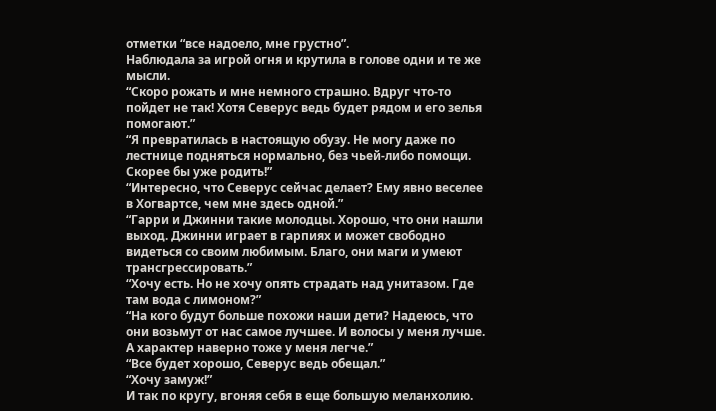отметки “все надоело, мне грустно”.
Наблюдала за игрой огня и крутила в голове одни и те же мысли.
“Скоро рожать и мне немного страшно. Вдруг что-то пойдет не так! Хотя Северус ведь будет рядом и его зелья помогают.”
“Я превратилась в настоящую обузу. Не могу даже по лестнице подняться нормально, без чьей-либо помощи. Скорее бы уже родить!”
“Интересно, что Северус сейчас делает? Ему явно веселее в Хогвартсе, чем мне здесь одной.”
“Гарри и Джинни такие молодцы. Хорошо, что они нашли выход. Джинни играет в гарпиях и может свободно видеться со своим любимым. Благо, они маги и умеют трансгрессировать.”
“Хочу есть. Но не хочу опять страдать над унитазом. Где там вода с лимоном?”
“На кого будут больше похожи наши дети? Надеюсь, что они возьмут от нас самое лучшее. И волосы у меня лучше. А характер наверно тоже у меня легче.”
“Все будет хорошо, Северус ведь обещал.”
“Хочу замуж!”
И так по кругу, вгоняя себя в еще большую меланхолию.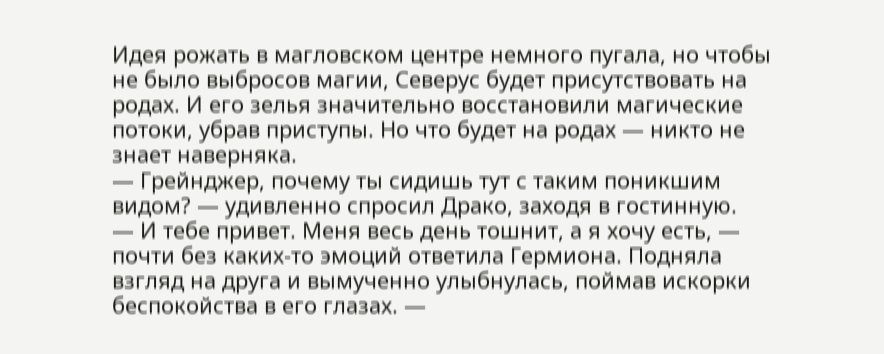Идея рожать в магловском центре немного пугала, но чтобы не было выбросов магии, Северус будет присутствовать на родах. И его зелья значительно восстановили магические потоки, убрав приступы. Но что будет на родах — никто не знает наверняка.
— Грейнджер, почему ты сидишь тут с таким поникшим видом? — удивленно спросил Драко, заходя в гостинную.
— И тебе привет. Меня весь день тошнит, а я хочу есть, — почти без каких-то эмоций ответила Гермиона. Подняла взгляд на друга и вымученно улыбнулась, поймав искорки беспокойства в его глазах. —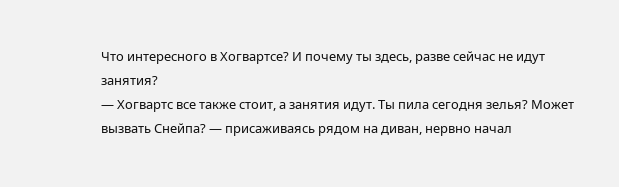Что интересного в Хогвартсе? И почему ты здесь, разве сейчас не идут занятия?
— Хогвартс все также стоит, а занятия идут. Ты пила сегодня зелья? Может вызвать Снейпа? — присаживаясь рядом на диван, нервно начал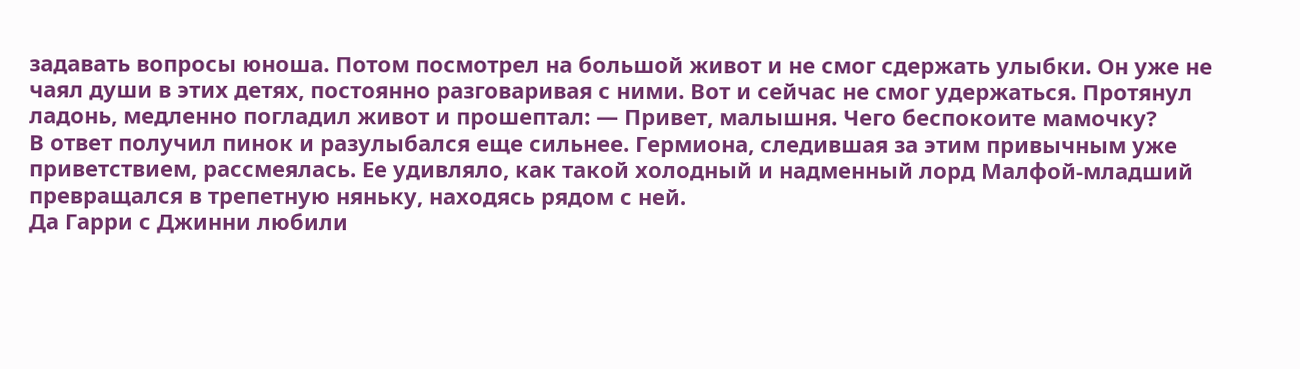задавать вопросы юноша. Потом посмотрел на большой живот и не смог сдержать улыбки. Он уже не чаял души в этих детях, постоянно разговаривая с ними. Вот и сейчас не смог удержаться. Протянул ладонь, медленно погладил живот и прошептал: — Привет, малышня. Чего беспокоите мамочку?
В ответ получил пинок и разулыбался еще сильнее. Гермиона, следившая за этим привычным уже приветствием, рассмеялась. Ее удивляло, как такой холодный и надменный лорд Малфой-младший превращался в трепетную няньку, находясь рядом с ней.
Да Гарри с Джинни любили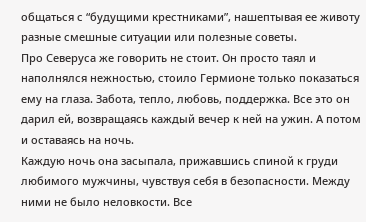общаться с “будущими крестниками”, нашептывая ее животу разные смешные ситуации или полезные советы.
Про Северуса же говорить не стоит. Он просто таял и наполнялся нежностью, стоило Гермионе только показаться ему на глаза. Забота, тепло, любовь, поддержка. Все это он дарил ей, возвращаясь каждый вечер к ней на ужин. А потом и оставаясь на ночь.
Каждую ночь она засыпала, прижавшись спиной к груди любимого мужчины, чувствуя себя в безопасности. Между ними не было неловкости. Все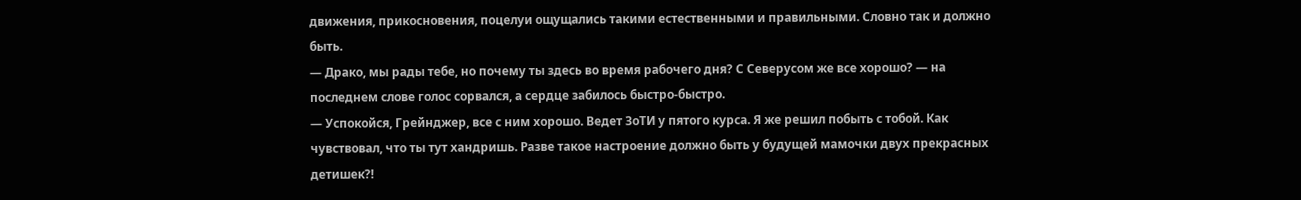движения, прикосновения, поцелуи ощущались такими естественными и правильными. Словно так и должно быть.
— Драко, мы рады тебе, но почему ты здесь во время рабочего дня? С Северусом же все хорошо? — на последнем слове голос сорвался, а сердце забилось быстро-быстро.
— Успокойся, Грейнджер, все с ним хорошо. Ведет ЗоТИ у пятого курса. Я же решил побыть с тобой. Как чувствовал, что ты тут хандришь. Разве такое настроение должно быть у будущей мамочки двух прекрасных детишек?!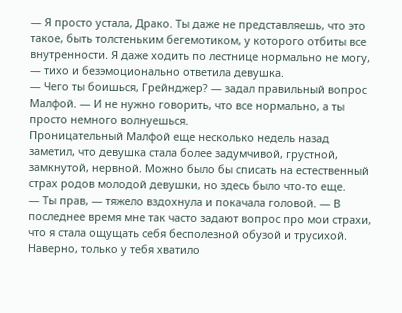— Я просто устала, Драко. Ты даже не представляешь, что это такое, быть толстеньким бегемотиком, у которого отбиты все внутренности. Я даже ходить по лестнице нормально не могу, — тихо и безэмоционально ответила девушка.
— Чего ты боишься, Грейнджер? — задал правильный вопрос Малфой. — И не нужно говорить, что все нормально, а ты просто немного волнуешься.
Проницательный Малфой еще несколько недель назад заметил, что девушка стала более задумчивой, грустной, замкнутой, нервной. Можно было бы списать на естественный страх родов молодой девушки, но здесь было что-то еще.
— Ты прав, — тяжело вздохнула и покачала головой. — В последнее время мне так часто задают вопрос про мои страхи, что я стала ощущать себя бесполезной обузой и трусихой. Наверно, только у тебя хватило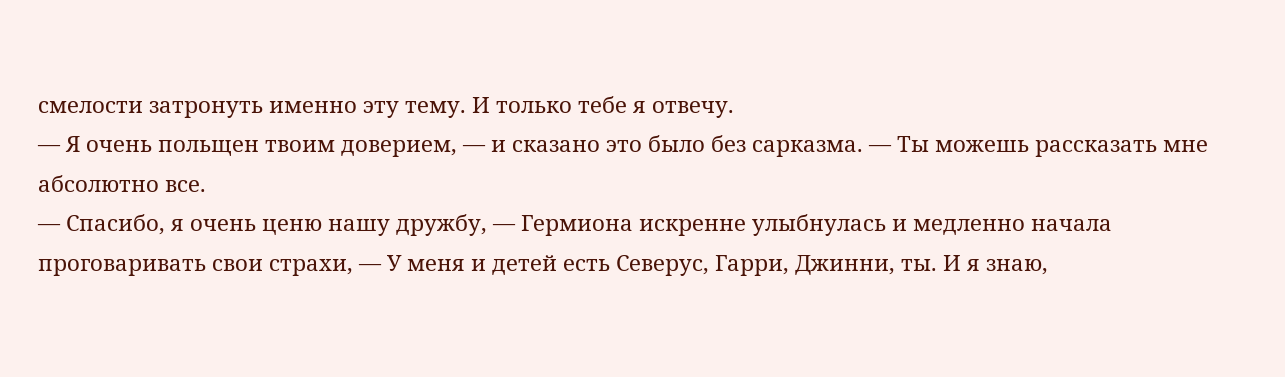смелости затронуть именно эту тему. И только тебе я отвечу.
— Я очень польщен твоим доверием, — и сказано это было без сарказма. — Ты можешь рассказать мне абсолютно все.
— Спасибо, я очень ценю нашу дружбу, — Гермиона искренне улыбнулась и медленно начала проговаривать свои страхи, — У меня и детей есть Северус, Гарри, Джинни, ты. И я знаю,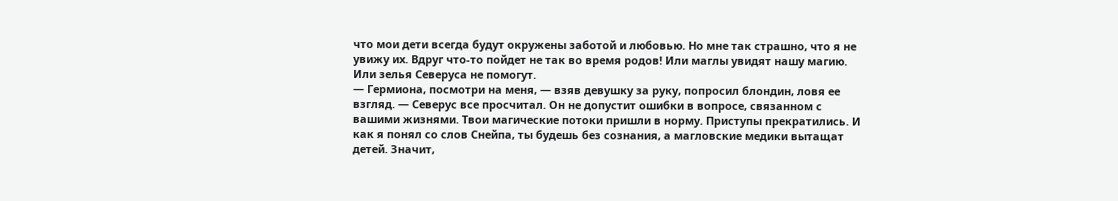что мои дети всегда будут окружены заботой и любовью. Но мне так страшно, что я не увижу их. Вдруг что-то пойдет не так во время родов! Или маглы увидят нашу магию. Или зелья Северуса не помогут.
— Гермиона, посмотри на меня, — взяв девушку за руку, попросил блондин, ловя ее взгляд. — Северус все просчитал. Он не допустит ошибки в вопросе, связанном с вашими жизнями. Твои магические потоки пришли в норму. Приступы прекратились. И как я понял со слов Снейпа, ты будешь без сознания, а магловские медики вытащат детей. Значит,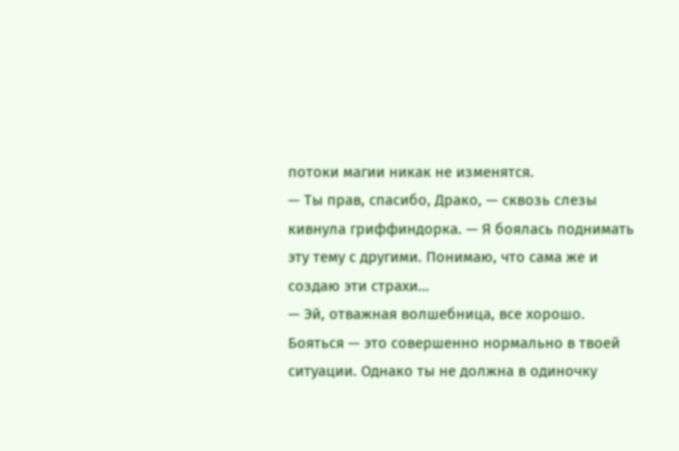потоки магии никак не изменятся.
— Ты прав, спасибо, Драко, — сквозь слезы кивнула гриффиндорка. — Я боялась поднимать эту тему с другими. Понимаю, что сама же и создаю эти страхи…
— Эй, отважная волшебница, все хорошо. Бояться — это совершенно нормально в твоей ситуации. Однако ты не должна в одиночку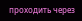проходить через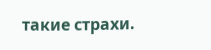такие страхи.